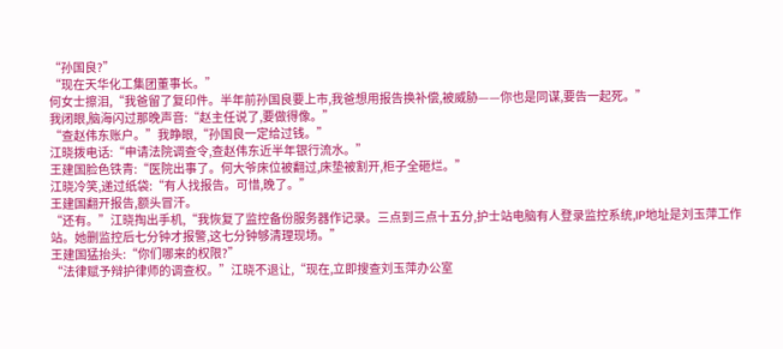“孙国良?”
“现在天华化工集团董事长。”
何女士擦泪,“我爸留了复印件。半年前孙国良要上市,我爸想用报告换补偿,被威胁——你也是同谋,要告一起死。”
我闭眼,脑海闪过那晚声音:“赵主任说了,要做得像。”
“查赵伟东账户。”我睁眼,“孙国良一定给过钱。”
江晓拨电话:“申请法院调查令,查赵伟东近半年银行流水。”
王建国脸色铁青:“医院出事了。何大爷床位被翻过,床垫被割开,柜子全砸烂。”
江晓冷笑,递过纸袋:“有人找报告。可惜,晚了。”
王建国翻开报告,额头冒汗。
“还有。”江晓掏出手机,“我恢复了监控备份服务器作记录。三点到三点十五分,护士站电脑有人登录监控系统,IP地址是刘玉萍工作站。她删监控后七分钟才报警,这七分钟够清理现场。”
王建国猛抬头:“你们哪来的权限?”
“法律赋予辩护律师的调查权。”江晓不退让,“现在,立即搜查刘玉萍办公室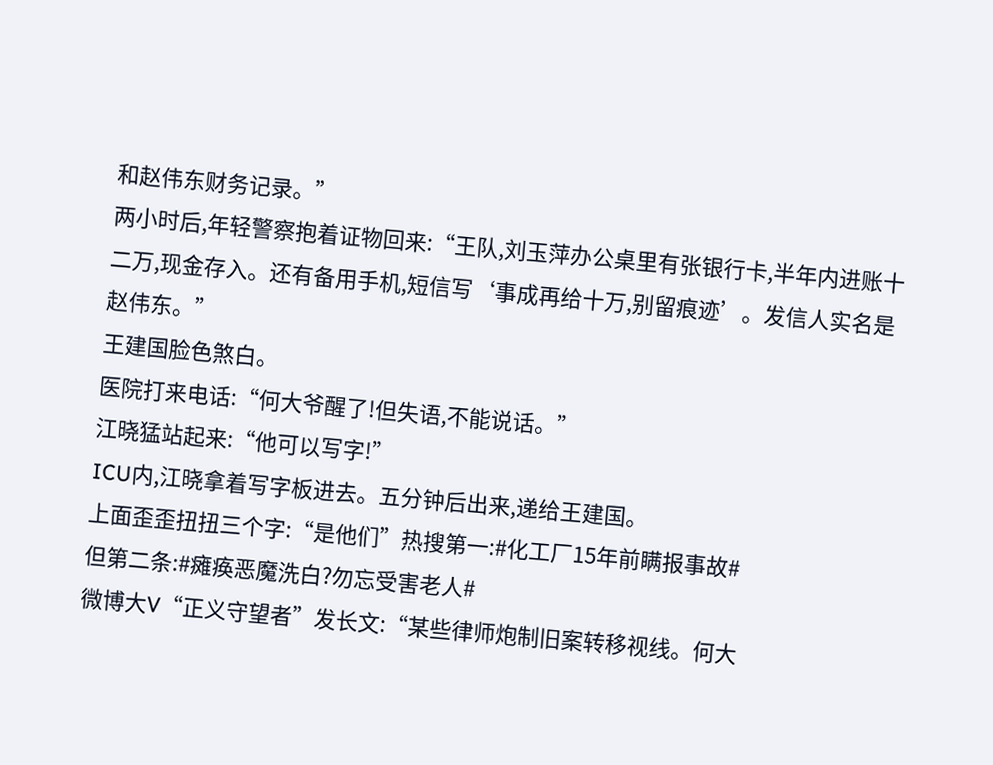和赵伟东财务记录。”
两小时后,年轻警察抱着证物回来:“王队,刘玉萍办公桌里有张银行卡,半年内进账十二万,现金存入。还有备用手机,短信写‘事成再给十万,别留痕迹’。发信人实名是赵伟东。”
王建国脸色煞白。
医院打来电话:“何大爷醒了!但失语,不能说话。”
江晓猛站起来:“他可以写字!”
ICU内,江晓拿着写字板进去。五分钟后出来,递给王建国。
上面歪歪扭扭三个字:“是他们”热搜第一:#化工厂15年前瞒报事故#
但第二条:#瘫痪恶魔洗白?勿忘受害老人#
微博大V“正义守望者”发长文:“某些律师炮制旧案转移视线。何大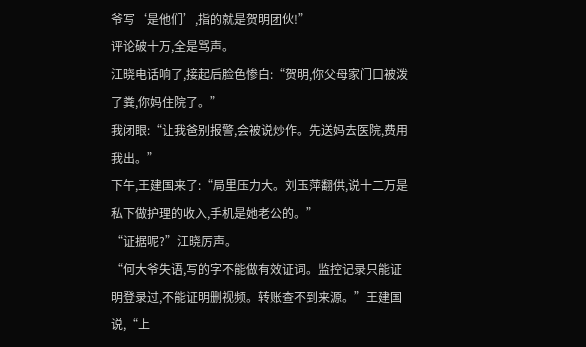爷写‘是他们’,指的就是贺明团伙!”
评论破十万,全是骂声。
江晓电话响了,接起后脸色惨白:“贺明,你父母家门口被泼了粪,你妈住院了。”
我闭眼:“让我爸别报警,会被说炒作。先送妈去医院,费用我出。”
下午,王建国来了:“局里压力大。刘玉萍翻供,说十二万是私下做护理的收入,手机是她老公的。”
“证据呢?”江晓厉声。
“何大爷失语,写的字不能做有效证词。监控记录只能证明登录过,不能证明删视频。转账查不到来源。”王建国说,“上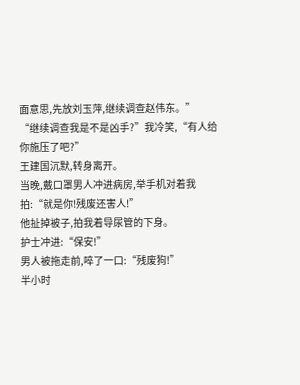面意思,先放刘玉萍,继续调查赵伟东。”
“继续调查我是不是凶手?”我冷笑,“有人给你施压了吧?”
王建国沉默,转身离开。
当晚,戴口罩男人冲进病房,举手机对着我拍:“就是你!残废还害人!”
他扯掉被子,拍我着导尿管的下身。
护士冲进:“保安!”
男人被拖走前,啐了一口:“残废狗!”
半小时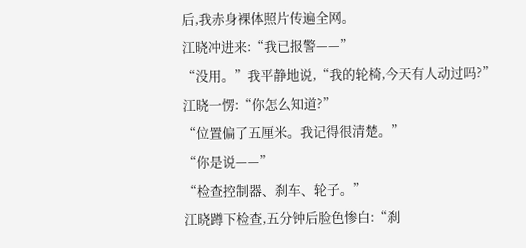后,我赤身裸体照片传遍全网。
江晓冲进来:“我已报警——”
“没用。”我平静地说,“我的轮椅,今天有人动过吗?”
江晓一愣:“你怎么知道?”
“位置偏了五厘米。我记得很清楚。”
“你是说——”
“检查控制器、刹车、轮子。”
江晓蹲下检查,五分钟后脸色惨白:“刹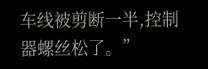车线被剪断一半,控制器螺丝松了。”